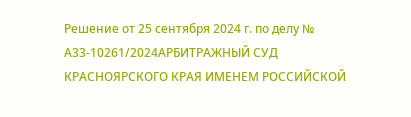Решение от 25 сентября 2024 г. по делу № А33-10261/2024АРБИТРАЖНЫЙ СУД КРАСНОЯРСКОГО КРАЯ ИМЕНЕМ РОССИЙСКОЙ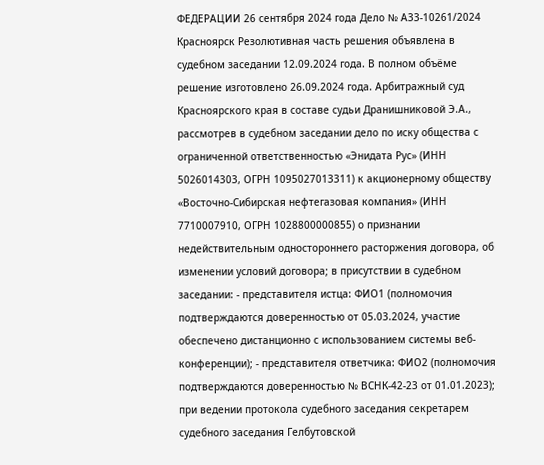ФЕДЕРАЦИИ 26 сентября 2024 года Дело № А33-10261/2024 Красноярск Резолютивная часть решения объявлена в судебном заседании 12.09.2024 года. В полном объёме решение изготовлено 26.09.2024 года. Арбитражный суд Красноярского края в составе судьи Дранишниковой Э.А., рассмотрев в судебном заседании дело по иску общества с ограниченной ответственностью «Энидата Рус» (ИНН 5026014303, ОГРН 1095027013311) к акционерному обществу «Восточно-Сибирская нефтегазовая компания» (ИНН 7710007910, ОГРН 1028800000855) о признании недействительным одностороннего расторжения договора, об изменении условий договора; в присутствии в судебном заседании: - представителя истца: ФИО1 (полномочия подтверждаются доверенностью от 05.03.2024, участие обеспечено дистанционно с использованием системы веб-конференции); - представителя ответчика: ФИО2 (полномочия подтверждаются доверенностью № ВСНК-42-23 от 01.01.2023); при ведении протокола судебного заседания секретарем судебного заседания Гелбутовской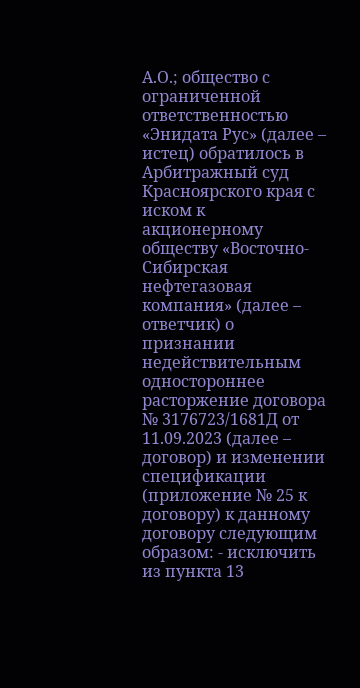А.О.; общество с ограниченной ответственностью «Энидата Рус» (далее – истец) обратилось в Арбитражный суд Красноярского края с иском к акционерному обществу «Восточно-Сибирская нефтегазовая компания» (далее – ответчик) о признании недействительным одностороннее расторжение договора № 3176723/1681Д от 11.09.2023 (далее – договор) и изменении спецификации (приложение № 25 к договору) к данному договору следующим образом: - исключить из пункта 13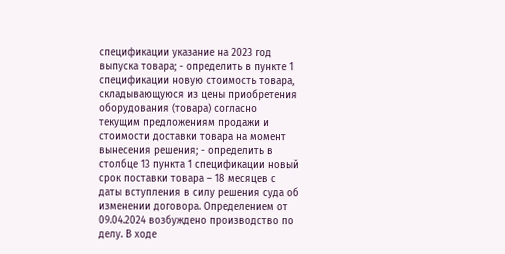спецификации указание на 2023 год выпуска товара; - определить в пункте 1 спецификации новую стоимость товара, складывающуюся из цены приобретения оборудования (товара) согласно текущим предложениям продажи и стоимости доставки товара на момент вынесения решения; - определить в столбце 13 пункта 1 спецификации новый срок поставки товара – 18 месяцев с даты вступления в силу решения суда об изменении договора. Определением от 09.04.2024 возбуждено производство по делу. В ходе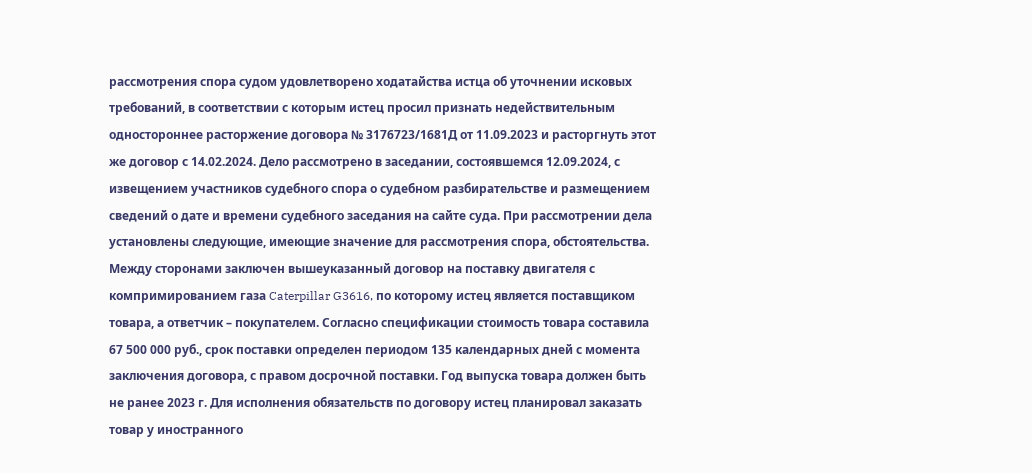рассмотрения спора судом удовлетворено ходатайства истца об уточнении исковых требований, в соответствии с которым истец просил признать недействительным одностороннее расторжение договора № 3176723/1681Д от 11.09.2023 и расторгнуть этот же договор с 14.02.2024. Дело рассмотрено в заседании, состоявшемся 12.09.2024, с извещением участников судебного спора о судебном разбирательстве и размещением сведений о дате и времени судебного заседания на сайте суда. При рассмотрении дела установлены следующие, имеющие значение для рассмотрения спора, обстоятельства. Между сторонами заключен вышеуказанный договор на поставку двигателя с компримированием газа Caterpillar G3616, по которому истец является поставщиком товара, а ответчик – покупателем. Согласно спецификации стоимость товара составила 67 500 000 руб., срок поставки определен периодом 135 календарных дней с момента заключения договора, с правом досрочной поставки. Год выпуска товара должен быть не ранее 2023 г. Для исполнения обязательств по договору истец планировал заказать товар у иностранного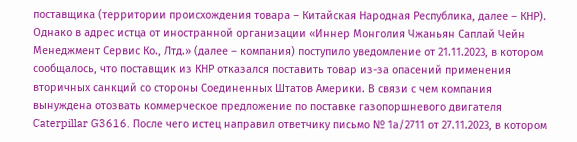поставщика (территории происхождения товара – Китайская Народная Республика, далее – КНР). Однако в адрес истца от иностранной организации «Иннер Монголия Чжаньян Саплай Чейн Менеджмент Сервис Ко., Лтд.» (далее – компания) поступило уведомление от 21.11.2023, в котором сообщалось, что поставщик из КНР отказался поставить товар из-за опасений применения вторичных санкций со стороны Соединенных Штатов Америки. В связи с чем компания вынуждена отозвать коммерческое предложение по поставке газопоршневого двигателя Caterpillar G3616. После чего истец направил ответчику письмо № 1а/2711 от 27.11.2023, в котором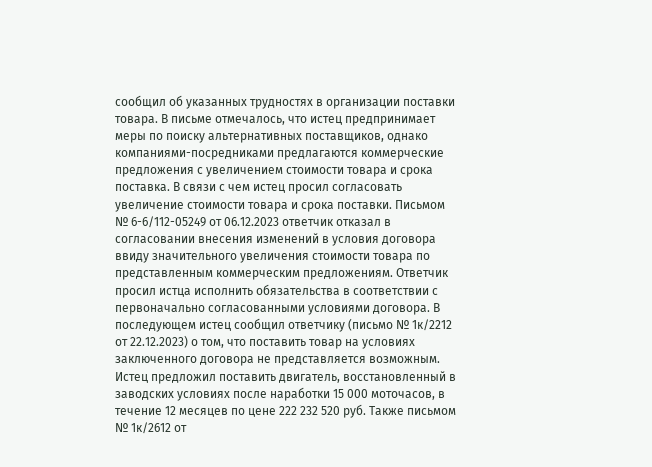сообщил об указанных трудностях в организации поставки товара. В письме отмечалось, что истец предпринимает меры по поиску альтернативных поставщиков, однако компаниями-посредниками предлагаются коммерческие предложения с увеличением стоимости товара и срока поставка. В связи с чем истец просил согласовать увеличение стоимости товара и срока поставки. Письмом № 6-6/112-05249 от 06.12.2023 ответчик отказал в согласовании внесения изменений в условия договора ввиду значительного увеличения стоимости товара по представленным коммерческим предложениям. Ответчик просил истца исполнить обязательства в соответствии с первоначально согласованными условиями договора. В последующем истец сообщил ответчику (письмо № 1к/2212 от 22.12.2023) о том, что поставить товар на условиях заключенного договора не представляется возможным. Истец предложил поставить двигатель, восстановленный в заводских условиях после наработки 15 000 моточасов, в течение 12 месяцев по цене 222 232 520 руб. Также письмом № 1к/2612 от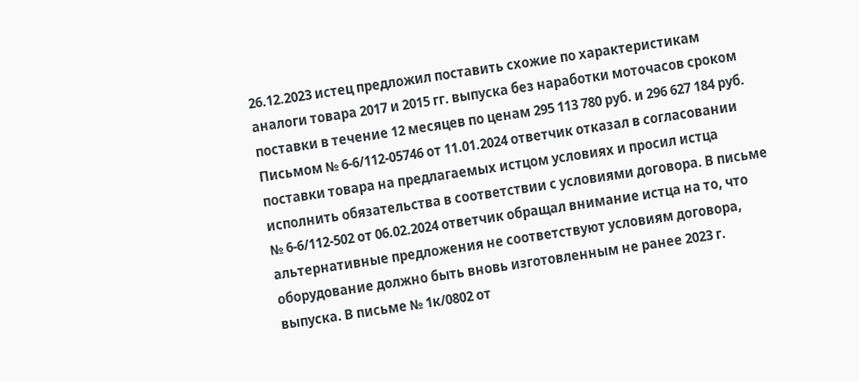26.12.2023 истец предложил поставить схожие по характеристикам аналоги товара 2017 и 2015 гг. выпуска без наработки моточасов сроком поставки в течение 12 месяцев по ценам 295 113 780 руб. и 296 627 184 руб. Письмом № 6-6/112-05746 от 11.01.2024 ответчик отказал в согласовании поставки товара на предлагаемых истцом условиях и просил истца исполнить обязательства в соответствии с условиями договора. В письме № 6-6/112-502 от 06.02.2024 ответчик обращал внимание истца на то, что альтернативные предложения не соответствуют условиям договора, оборудование должно быть вновь изготовленным не ранее 2023 г. выпуска. В письме № 1к/0802 от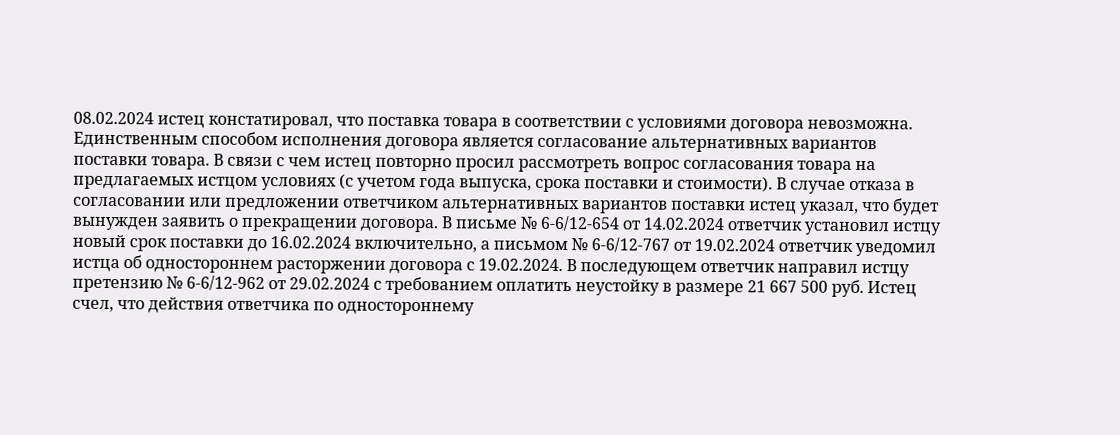08.02.2024 истец констатировал, что поставка товара в соответствии с условиями договора невозможна. Единственным способом исполнения договора является согласование альтернативных вариантов поставки товара. В связи с чем истец повторно просил рассмотреть вопрос согласования товара на предлагаемых истцом условиях (с учетом года выпуска, срока поставки и стоимости). В случае отказа в согласовании или предложении ответчиком альтернативных вариантов поставки истец указал, что будет вынужден заявить о прекращении договора. В письме № 6-6/12-654 от 14.02.2024 ответчик установил истцу новый срок поставки до 16.02.2024 включительно, а письмом № 6-6/12-767 от 19.02.2024 ответчик уведомил истца об одностороннем расторжении договора с 19.02.2024. В последующем ответчик направил истцу претензию № 6-6/12-962 от 29.02.2024 с требованием оплатить неустойку в размере 21 667 500 руб. Истец счел, что действия ответчика по одностороннему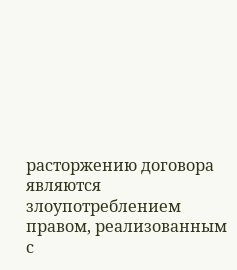расторжению договора являются злоупотреблением правом, реализованным с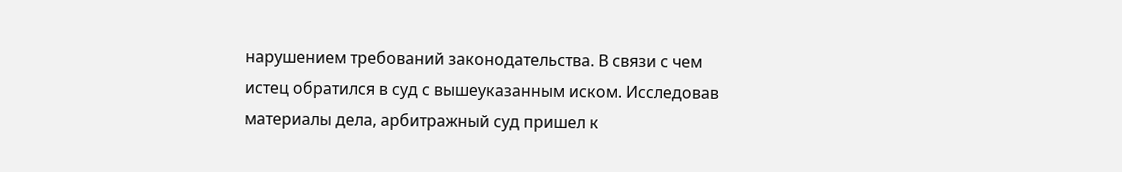нарушением требований законодательства. В связи с чем истец обратился в суд с вышеуказанным иском. Исследовав материалы дела, арбитражный суд пришел к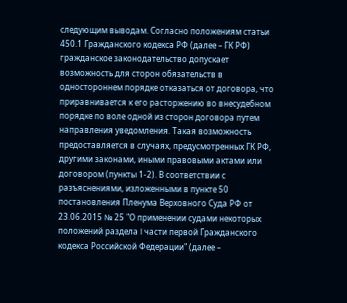следующим выводам. Согласно положениям статьи 450.1 Гражданского кодекса РФ (далее – ГК РФ) гражданское законодательство допускает возможность для сторон обязательств в одностороннем порядке отказаться от договора, что приравнивается к его расторжению во внесудебном порядке по воле одной из сторон договора путем направления уведомления. Такая возможность предоставляется в случаях, предусмотренных ГК РФ, другими законами, иными правовыми актами или договором (пункты 1-2). В соответствии с разъяснениями, изложенными в пункте 50 постановления Пленума Верховного Суда РФ от 23.06.2015 № 25 "О применении судами некоторых положений раздела I части первой Гражданского кодекса Российской Федерации" (далее –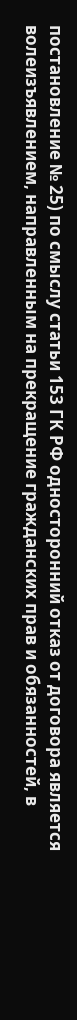постановление № 25) по смыслу статьи 153 ГК РФ односторонний отказ от договора является волеизъявлением, направленным на прекращение гражданских прав и обязанностей, в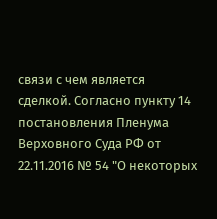связи с чем является сделкой. Согласно пункту 14 постановления Пленума Верховного Суда РФ от 22.11.2016 № 54 "О некоторых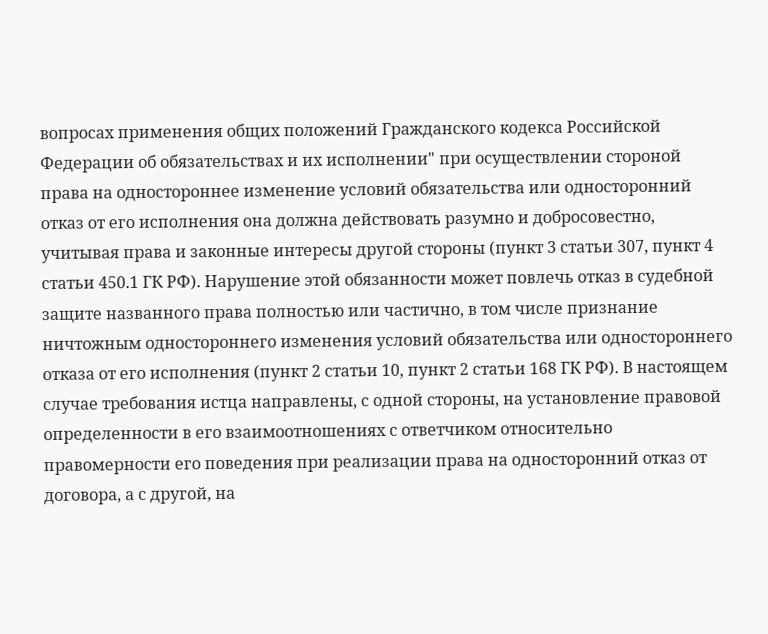вопросах применения общих положений Гражданского кодекса Российской Федерации об обязательствах и их исполнении" при осуществлении стороной права на одностороннее изменение условий обязательства или односторонний отказ от его исполнения она должна действовать разумно и добросовестно, учитывая права и законные интересы другой стороны (пункт 3 статьи 307, пункт 4 статьи 450.1 ГК РФ). Нарушение этой обязанности может повлечь отказ в судебной защите названного права полностью или частично, в том числе признание ничтожным одностороннего изменения условий обязательства или одностороннего отказа от его исполнения (пункт 2 статьи 10, пункт 2 статьи 168 ГК РФ). В настоящем случае требования истца направлены, с одной стороны, на установление правовой определенности в его взаимоотношениях с ответчиком относительно правомерности его поведения при реализации права на односторонний отказ от договора, а с другой, на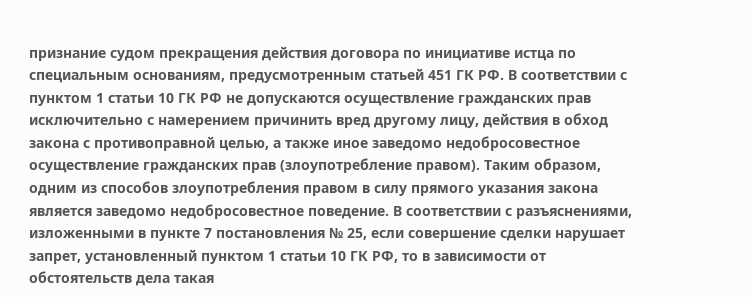признание судом прекращения действия договора по инициативе истца по специальным основаниям, предусмотренным статьей 451 ГК РФ. В соответствии с пунктом 1 статьи 10 ГК РФ не допускаются осуществление гражданских прав исключительно с намерением причинить вред другому лицу, действия в обход закона с противоправной целью, а также иное заведомо недобросовестное осуществление гражданских прав (злоупотребление правом). Таким образом, одним из способов злоупотребления правом в силу прямого указания закона является заведомо недобросовестное поведение. В соответствии с разъяснениями, изложенными в пункте 7 постановления № 25, если совершение сделки нарушает запрет, установленный пунктом 1 статьи 10 ГК РФ, то в зависимости от обстоятельств дела такая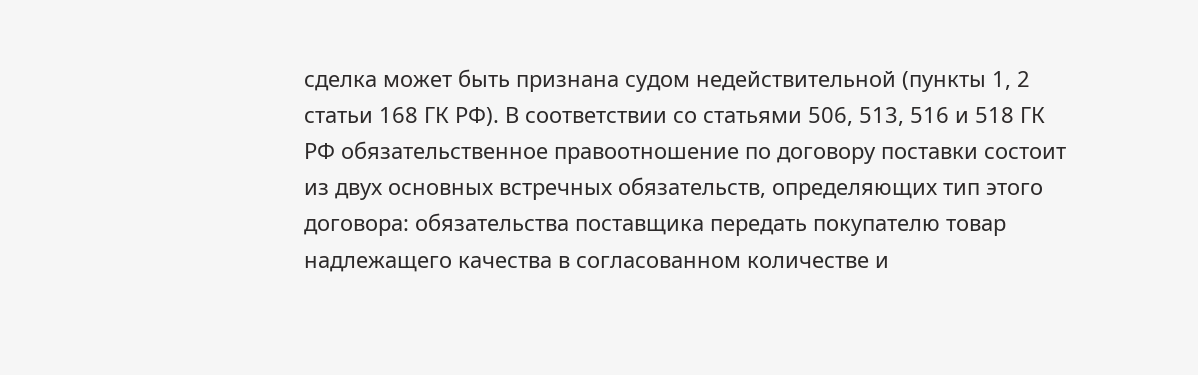сделка может быть признана судом недействительной (пункты 1, 2 статьи 168 ГК РФ). В соответствии со статьями 506, 513, 516 и 518 ГК РФ обязательственное правоотношение по договору поставки состоит из двух основных встречных обязательств, определяющих тип этого договора: обязательства поставщика передать покупателю товар надлежащего качества в согласованном количестве и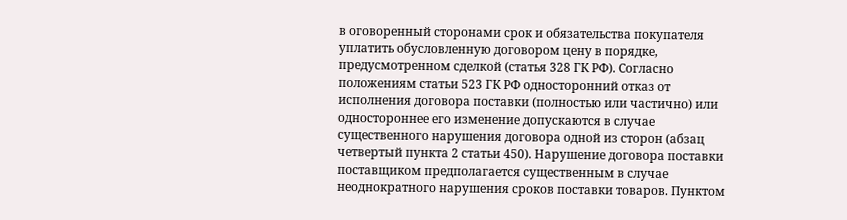в оговоренный сторонами срок и обязательства покупателя уплатить обусловленную договором цену в порядке, предусмотренном сделкой (статья 328 ГК РФ). Согласно положениям статьи 523 ГК РФ односторонний отказ от исполнения договора поставки (полностью или частично) или одностороннее его изменение допускаются в случае существенного нарушения договора одной из сторон (абзац четвертый пункта 2 статьи 450). Нарушение договора поставки поставщиком предполагается существенным в случае неоднократного нарушения сроков поставки товаров. Пунктом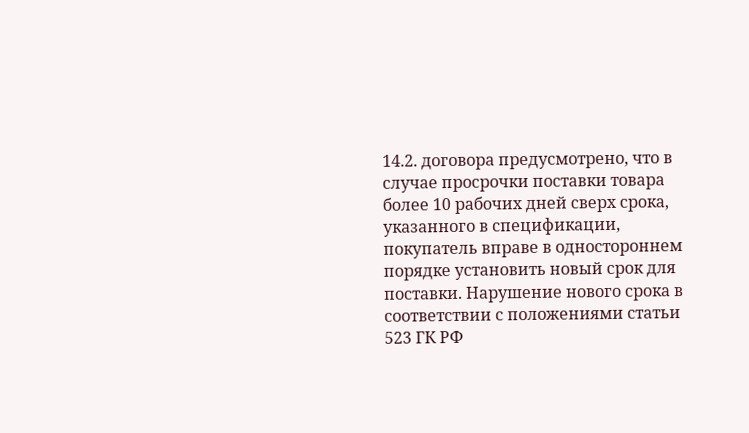14.2. договора предусмотрено, что в случае просрочки поставки товара более 10 рабочих дней сверх срока, указанного в спецификации, покупатель вправе в одностороннем порядке установить новый срок для поставки. Нарушение нового срока в соответствии с положениями статьи 523 ГК РФ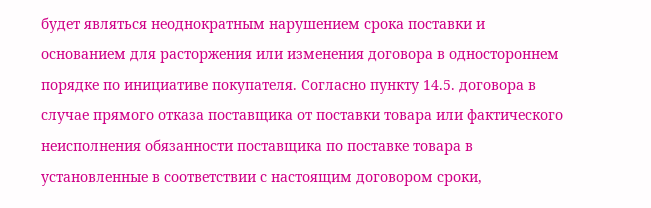будет являться неоднократным нарушением срока поставки и основанием для расторжения или изменения договора в одностороннем порядке по инициативе покупателя. Согласно пункту 14.5. договора в случае прямого отказа поставщика от поставки товара или фактического неисполнения обязанности поставщика по поставке товара в установленные в соответствии с настоящим договором сроки,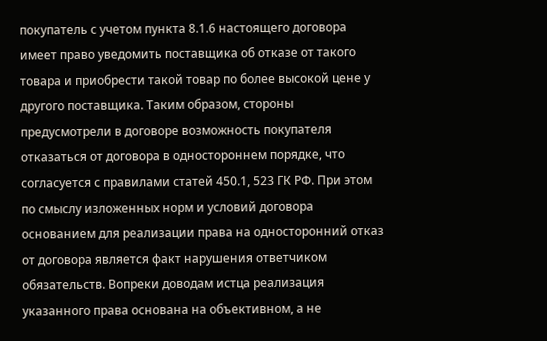покупатель с учетом пункта 8.1.6 настоящего договора имеет право уведомить поставщика об отказе от такого товара и приобрести такой товар по более высокой цене у другого поставщика. Таким образом, стороны предусмотрели в договоре возможность покупателя отказаться от договора в одностороннем порядке, что согласуется с правилами статей 450.1, 523 ГК РФ. При этом по смыслу изложенных норм и условий договора основанием для реализации права на односторонний отказ от договора является факт нарушения ответчиком обязательств. Вопреки доводам истца реализация указанного права основана на объективном, а не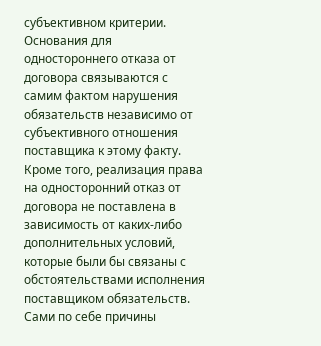субъективном критерии. Основания для одностороннего отказа от договора связываются с самим фактом нарушения обязательств независимо от субъективного отношения поставщика к этому факту. Кроме того, реализация права на односторонний отказ от договора не поставлена в зависимость от каких-либо дополнительных условий, которые были бы связаны с обстоятельствами исполнения поставщиком обязательств. Сами по себе причины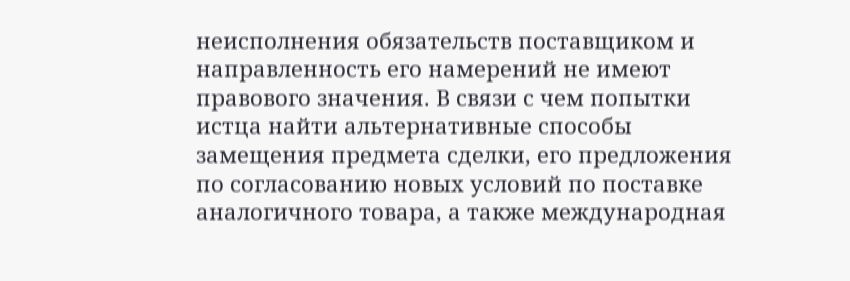неисполнения обязательств поставщиком и направленность его намерений не имеют правового значения. В связи с чем попытки истца найти альтернативные способы замещения предмета сделки, его предложения по согласованию новых условий по поставке аналогичного товара, а также международная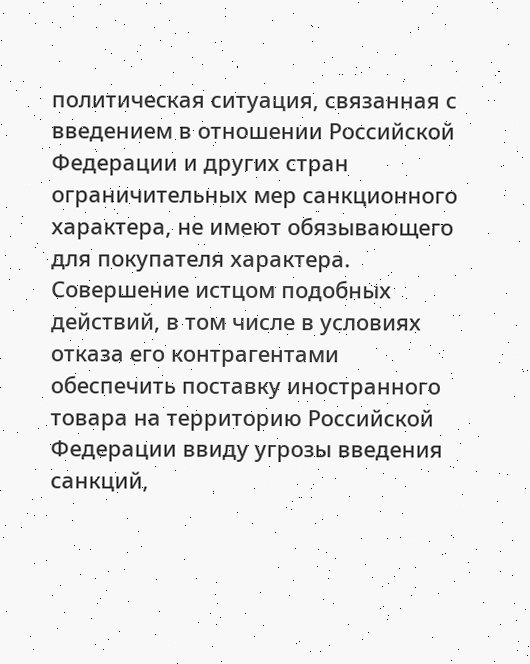политическая ситуация, связанная с введением в отношении Российской Федерации и других стран ограничительных мер санкционного характера, не имеют обязывающего для покупателя характера. Совершение истцом подобных действий, в том числе в условиях отказа его контрагентами обеспечить поставку иностранного товара на территорию Российской Федерации ввиду угрозы введения санкций,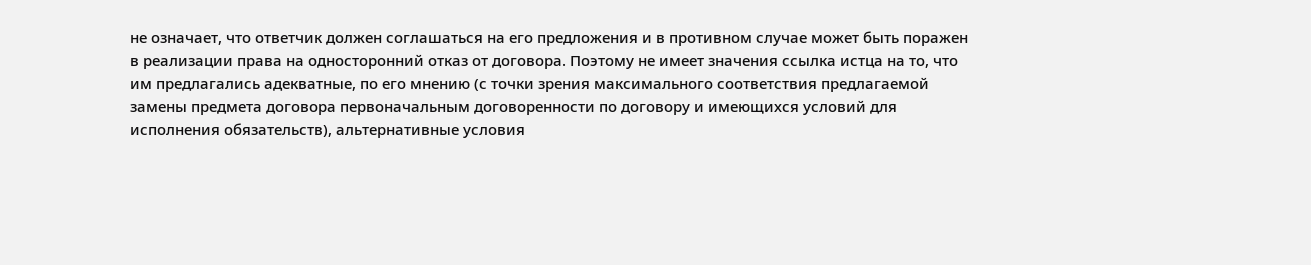не означает, что ответчик должен соглашаться на его предложения и в противном случае может быть поражен в реализации права на односторонний отказ от договора. Поэтому не имеет значения ссылка истца на то, что им предлагались адекватные, по его мнению (с точки зрения максимального соответствия предлагаемой замены предмета договора первоначальным договоренности по договору и имеющихся условий для исполнения обязательств), альтернативные условия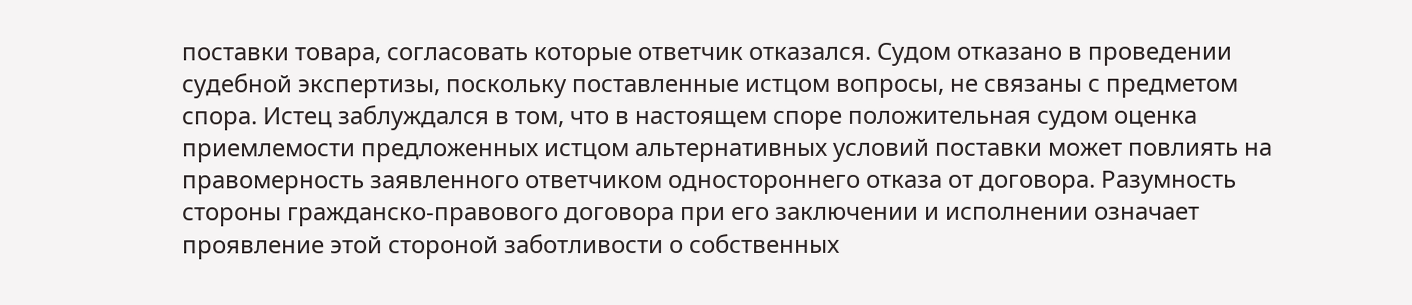поставки товара, согласовать которые ответчик отказался. Судом отказано в проведении судебной экспертизы, поскольку поставленные истцом вопросы, не связаны с предметом спора. Истец заблуждался в том, что в настоящем споре положительная судом оценка приемлемости предложенных истцом альтернативных условий поставки может повлиять на правомерность заявленного ответчиком одностороннего отказа от договора. Разумность стороны гражданско-правового договора при его заключении и исполнении означает проявление этой стороной заботливости о собственных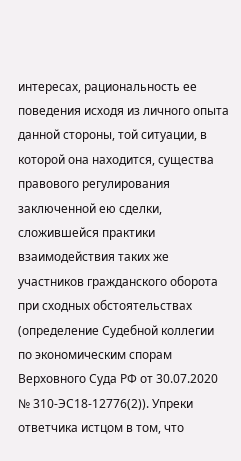интересах, рациональность ее поведения исходя из личного опыта данной стороны, той ситуации, в которой она находится, существа правового регулирования заключенной ею сделки, сложившейся практики взаимодействия таких же участников гражданского оборота при сходных обстоятельствах (определение Судебной коллегии по экономическим спорам Верховного Суда РФ от 30.07.2020 № 310-ЭС18-12776(2)). Упреки ответчика истцом в том, что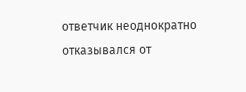ответчик неоднократно отказывался от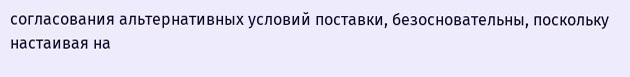согласования альтернативных условий поставки, безосновательны, поскольку настаивая на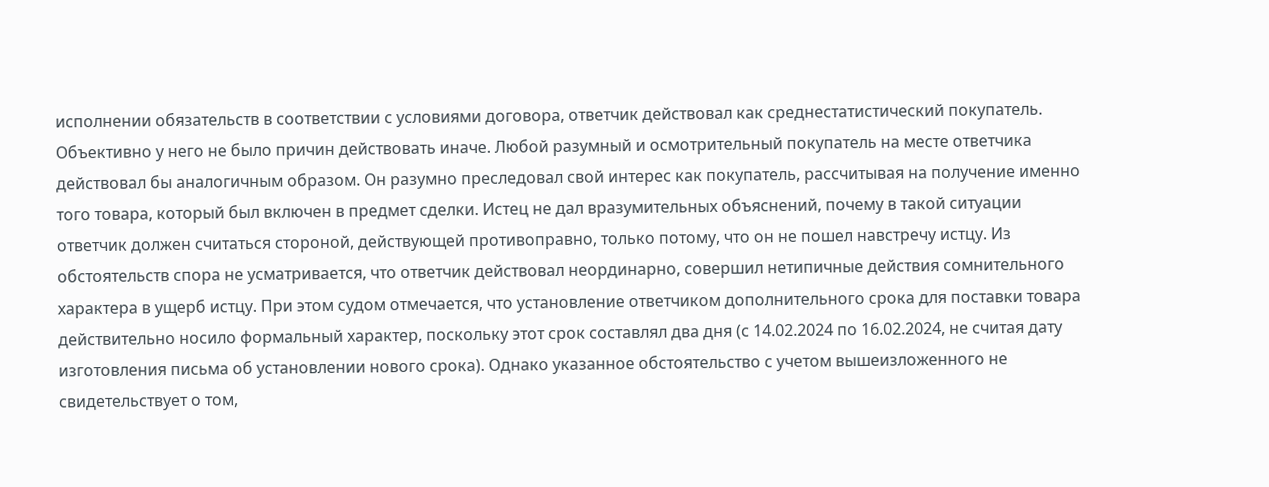исполнении обязательств в соответствии с условиями договора, ответчик действовал как среднестатистический покупатель. Объективно у него не было причин действовать иначе. Любой разумный и осмотрительный покупатель на месте ответчика действовал бы аналогичным образом. Он разумно преследовал свой интерес как покупатель, рассчитывая на получение именно того товара, который был включен в предмет сделки. Истец не дал вразумительных объяснений, почему в такой ситуации ответчик должен считаться стороной, действующей противоправно, только потому, что он не пошел навстречу истцу. Из обстоятельств спора не усматривается, что ответчик действовал неординарно, совершил нетипичные действия сомнительного характера в ущерб истцу. При этом судом отмечается, что установление ответчиком дополнительного срока для поставки товара действительно носило формальный характер, поскольку этот срок составлял два дня (с 14.02.2024 по 16.02.2024, не считая дату изготовления письма об установлении нового срока). Однако указанное обстоятельство с учетом вышеизложенного не свидетельствует о том,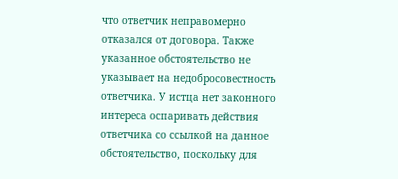что ответчик неправомерно отказался от договора. Также указанное обстоятельство не указывает на недобросовестность ответчика. У истца нет законного интереса оспаривать действия ответчика со ссылкой на данное обстоятельство, поскольку для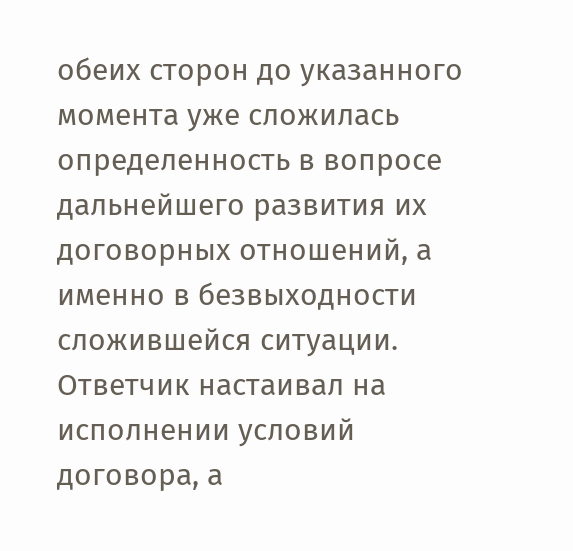обеих сторон до указанного момента уже сложилась определенность в вопросе дальнейшего развития их договорных отношений, а именно в безвыходности сложившейся ситуации. Ответчик настаивал на исполнении условий договора, а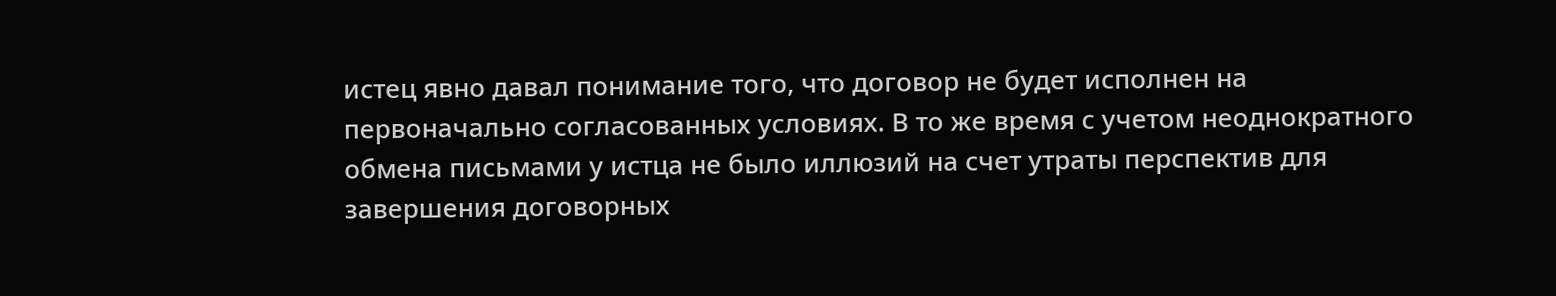истец явно давал понимание того, что договор не будет исполнен на первоначально согласованных условиях. В то же время с учетом неоднократного обмена письмами у истца не было иллюзий на счет утраты перспектив для завершения договорных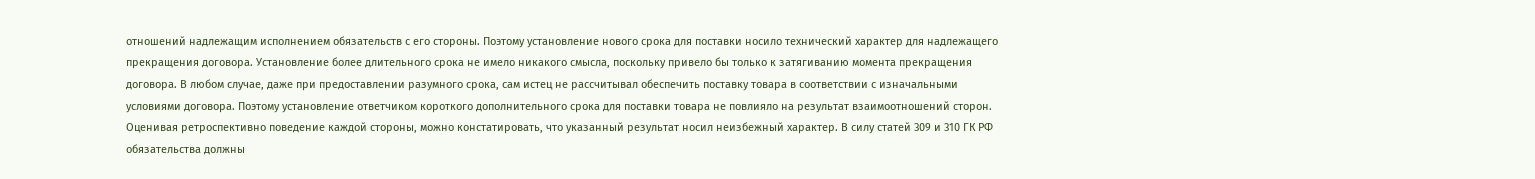отношений надлежащим исполнением обязательств с его стороны. Поэтому установление нового срока для поставки носило технический характер для надлежащего прекращения договора. Установление более длительного срока не имело никакого смысла, поскольку привело бы только к затягиванию момента прекращения договора. В любом случае, даже при предоставлении разумного срока, сам истец не рассчитывал обеспечить поставку товара в соответствии с изначальными условиями договора. Поэтому установление ответчиком короткого дополнительного срока для поставки товара не повлияло на результат взаимоотношений сторон. Оценивая ретроспективно поведение каждой стороны, можно констатировать, что указанный результат носил неизбежный характер. В силу статей 309 и 310 ГК РФ обязательства должны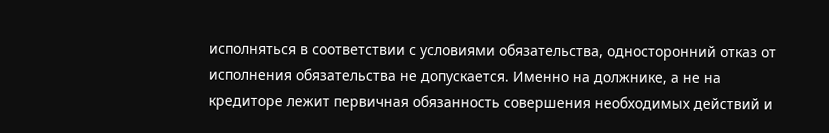исполняться в соответствии с условиями обязательства, односторонний отказ от исполнения обязательства не допускается. Именно на должнике, а не на кредиторе лежит первичная обязанность совершения необходимых действий и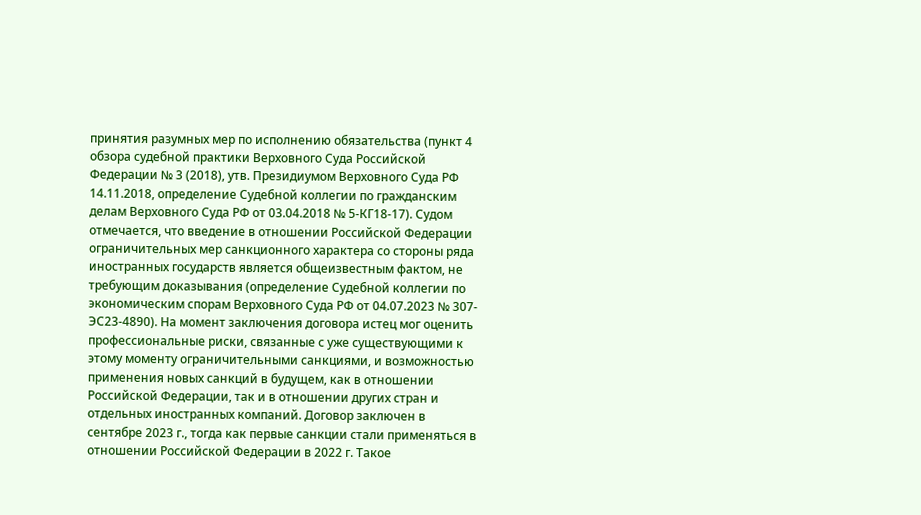принятия разумных мер по исполнению обязательства (пункт 4 обзора судебной практики Верховного Суда Российской Федерации № 3 (2018), утв. Президиумом Верховного Суда РФ 14.11.2018, определение Судебной коллегии по гражданским делам Верховного Суда РФ от 03.04.2018 № 5-КГ18-17). Судом отмечается, что введение в отношении Российской Федерации ограничительных мер санкционного характера со стороны ряда иностранных государств является общеизвестным фактом, не требующим доказывания (определение Судебной коллегии по экономическим спорам Верховного Суда РФ от 04.07.2023 № 307-ЭС23-4890). На момент заключения договора истец мог оценить профессиональные риски, связанные с уже существующими к этому моменту ограничительными санкциями, и возможностью применения новых санкций в будущем, как в отношении Российской Федерации, так и в отношении других стран и отдельных иностранных компаний. Договор заключен в сентябре 2023 г., тогда как первые санкции стали применяться в отношении Российской Федерации в 2022 г. Такое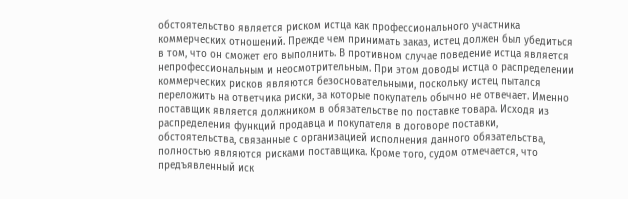обстоятельство является риском истца как профессионального участника коммерческих отношений. Прежде чем принимать заказ, истец должен был убедиться в том, что он сможет его выполнить. В противном случае поведение истца является непрофессиональным и неосмотрительным. При этом доводы истца о распределении коммерческих рисков являются безосновательными, поскольку истец пытался переложить на ответчика риски, за которые покупатель обычно не отвечает. Именно поставщик является должником в обязательстве по поставке товара. Исходя из распределения функций продавца и покупателя в договоре поставки, обстоятельства, связанные с организацией исполнения данного обязательства, полностью являются рисками поставщика. Кроме того, судом отмечается, что предъявленный иск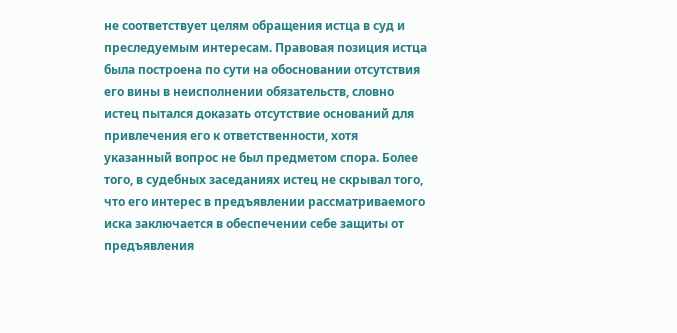не соответствует целям обращения истца в суд и преследуемым интересам. Правовая позиция истца была построена по сути на обосновании отсутствия его вины в неисполнении обязательств, словно истец пытался доказать отсутствие оснований для привлечения его к ответственности, хотя указанный вопрос не был предметом спора. Более того, в судебных заседаниях истец не скрывал того, что его интерес в предъявлении рассматриваемого иска заключается в обеспечении себе защиты от предъявления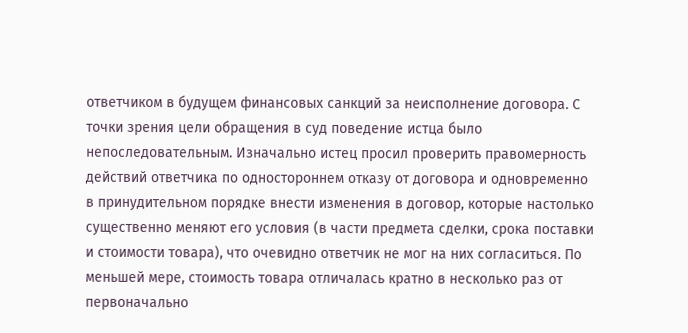ответчиком в будущем финансовых санкций за неисполнение договора. С точки зрения цели обращения в суд поведение истца было непоследовательным. Изначально истец просил проверить правомерность действий ответчика по одностороннем отказу от договора и одновременно в принудительном порядке внести изменения в договор, которые настолько существенно меняют его условия (в части предмета сделки, срока поставки и стоимости товара), что очевидно ответчик не мог на них согласиться. По меньшей мере, стоимость товара отличалась кратно в несколько раз от первоначально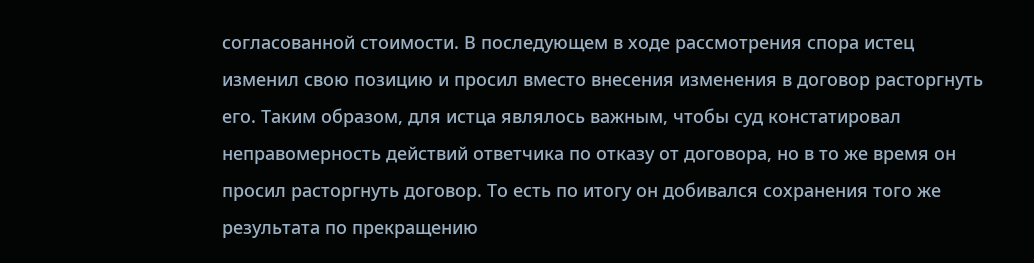согласованной стоимости. В последующем в ходе рассмотрения спора истец изменил свою позицию и просил вместо внесения изменения в договор расторгнуть его. Таким образом, для истца являлось важным, чтобы суд констатировал неправомерность действий ответчика по отказу от договора, но в то же время он просил расторгнуть договор. То есть по итогу он добивался сохранения того же результата по прекращению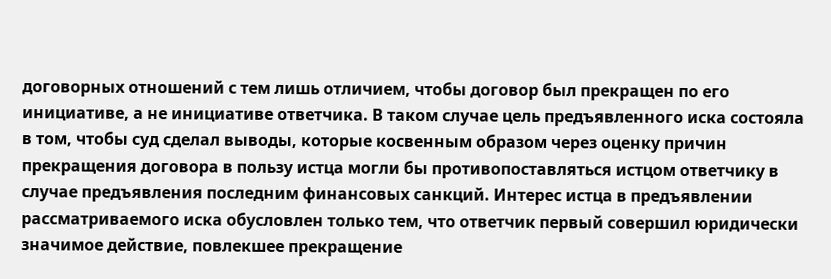договорных отношений с тем лишь отличием, чтобы договор был прекращен по его инициативе, а не инициативе ответчика. В таком случае цель предъявленного иска состояла в том, чтобы суд сделал выводы, которые косвенным образом через оценку причин прекращения договора в пользу истца могли бы противопоставляться истцом ответчику в случае предъявления последним финансовых санкций. Интерес истца в предъявлении рассматриваемого иска обусловлен только тем, что ответчик первый совершил юридически значимое действие, повлекшее прекращение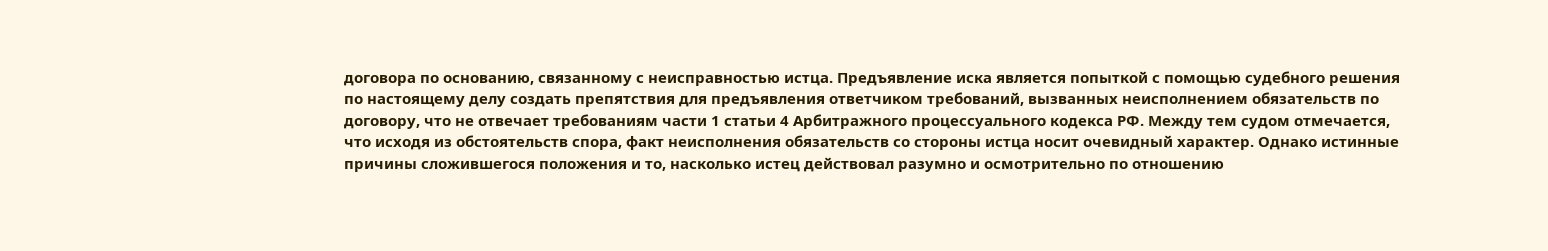договора по основанию, связанному с неисправностью истца. Предъявление иска является попыткой с помощью судебного решения по настоящему делу создать препятствия для предъявления ответчиком требований, вызванных неисполнением обязательств по договору, что не отвечает требованиям части 1 статьи 4 Арбитражного процессуального кодекса РФ. Между тем судом отмечается, что исходя из обстоятельств спора, факт неисполнения обязательств со стороны истца носит очевидный характер. Однако истинные причины сложившегося положения и то, насколько истец действовал разумно и осмотрительно по отношению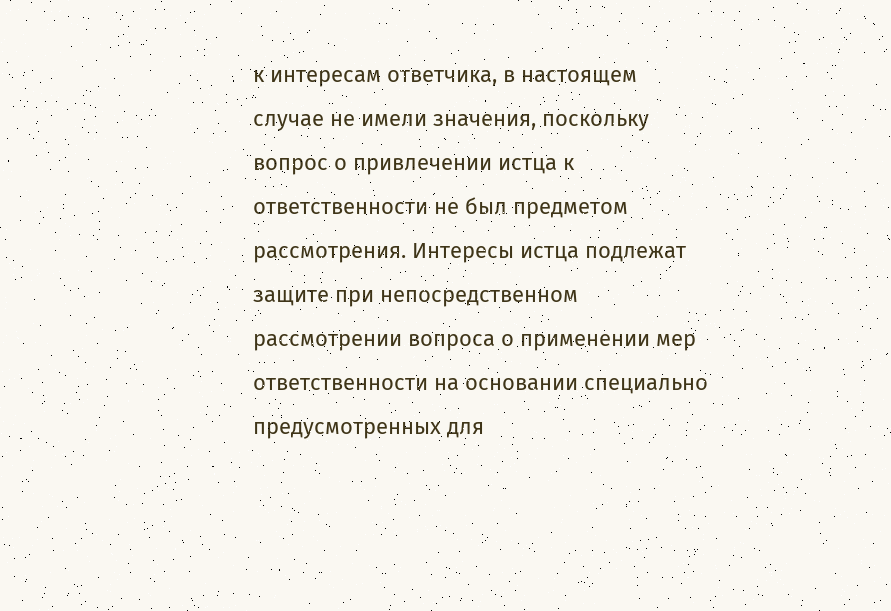к интересам ответчика, в настоящем случае не имели значения, поскольку вопрос о привлечении истца к ответственности не был предметом рассмотрения. Интересы истца подлежат защите при непосредственном рассмотрении вопроса о применении мер ответственности на основании специально предусмотренных для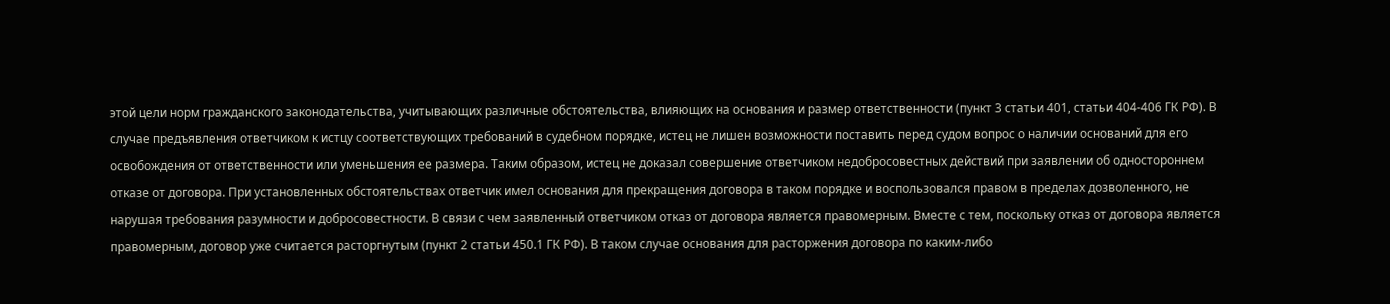этой цели норм гражданского законодательства, учитывающих различные обстоятельства, влияющих на основания и размер ответственности (пункт 3 статьи 401, статьи 404-406 ГК РФ). В случае предъявления ответчиком к истцу соответствующих требований в судебном порядке, истец не лишен возможности поставить перед судом вопрос о наличии оснований для его освобождения от ответственности или уменьшения ее размера. Таким образом, истец не доказал совершение ответчиком недобросовестных действий при заявлении об одностороннем отказе от договора. При установленных обстоятельствах ответчик имел основания для прекращения договора в таком порядке и воспользовался правом в пределах дозволенного, не нарушая требования разумности и добросовестности. В связи с чем заявленный ответчиком отказ от договора является правомерным. Вместе с тем, поскольку отказ от договора является правомерным, договор уже считается расторгнутым (пункт 2 статьи 450.1 ГК РФ). В таком случае основания для расторжения договора по каким-либо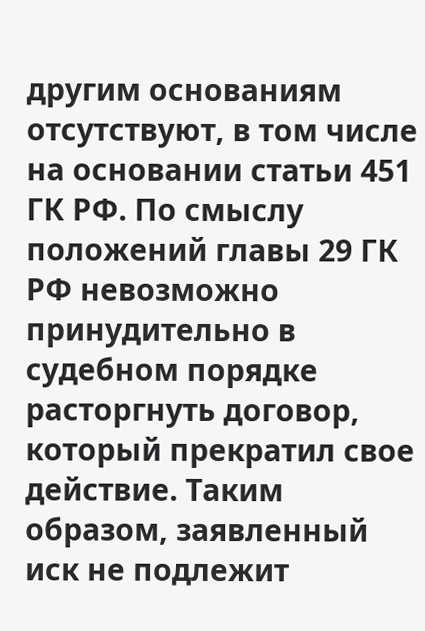другим основаниям отсутствуют, в том числе на основании статьи 451 ГК РФ. По смыслу положений главы 29 ГК РФ невозможно принудительно в судебном порядке расторгнуть договор, который прекратил свое действие. Таким образом, заявленный иск не подлежит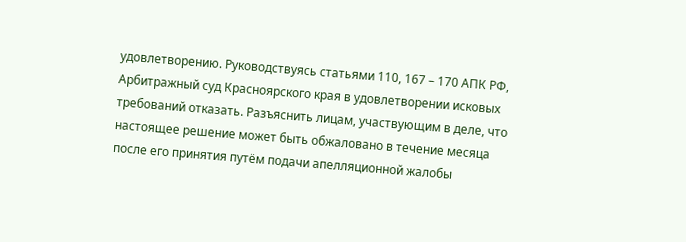удовлетворению. Руководствуясь статьями 110, 167 – 170 АПК РФ, Арбитражный суд Красноярского края в удовлетворении исковых требований отказать. Разъяснить лицам, участвующим в деле, что настоящее решение может быть обжаловано в течение месяца после его принятия путём подачи апелляционной жалобы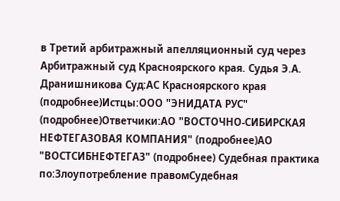в Третий арбитражный апелляционный суд через Арбитражный суд Красноярского края. Судья Э.А. Дранишникова Суд:АС Красноярского края (подробнее)Истцы:ООО "ЭНИДАТА РУС" (подробнее)Ответчики:АО "ВОСТОЧНО-СИБИРСКАЯ НЕФТЕГАЗОВАЯ КОМПАНИЯ" (подробнее)АО "ВОСТСИБНЕФТЕГАЗ" (подробнее) Судебная практика по:Злоупотребление правомСудебная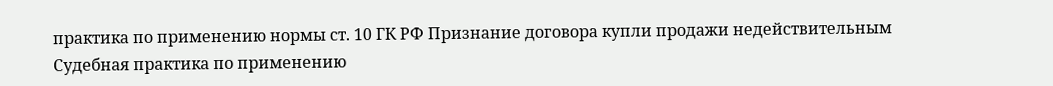практика по применению нормы ст. 10 ГК РФ Признание договора купли продажи недействительным Судебная практика по применению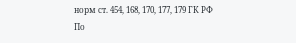норм ст. 454, 168, 170, 177, 179 ГК РФ
По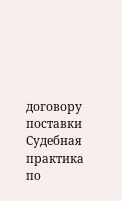договору поставки Судебная практика по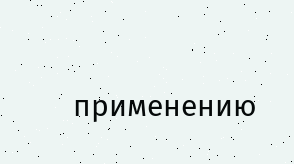применению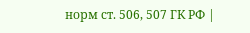норм ст. 506, 507 ГК РФ |